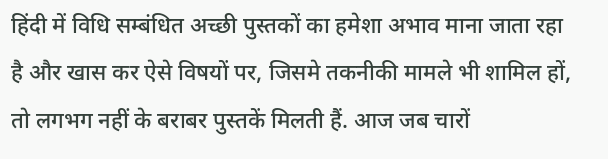हिंदी में विधि सम्बंधित अच्छी पुस्तकों का हमेशा अभाव माना जाता रहा है और खास कर ऐसे विषयों पर, जिसमे तकनीकी मामले भी शामिल हों, तो लगभग नहीं के बराबर पुस्तकें मिलती हैं. आज जब चारों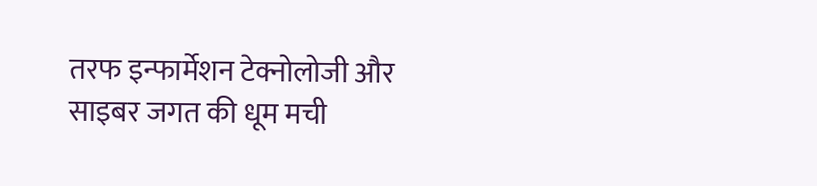तरफ इन्फार्मेशन टेक्नोलोजी और साइबर जगत की धूम मची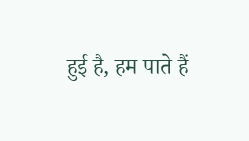हुई है, हम पाते हैं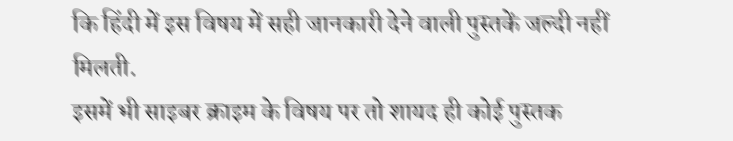कि हिंदी में इस विषय में सही जानकारी देने वाली पुस्तकें जल्दी नहीं मिलती.
इसमें भी साइबर क्राइम के विषय पर तो शायद ही कोई पुस्तक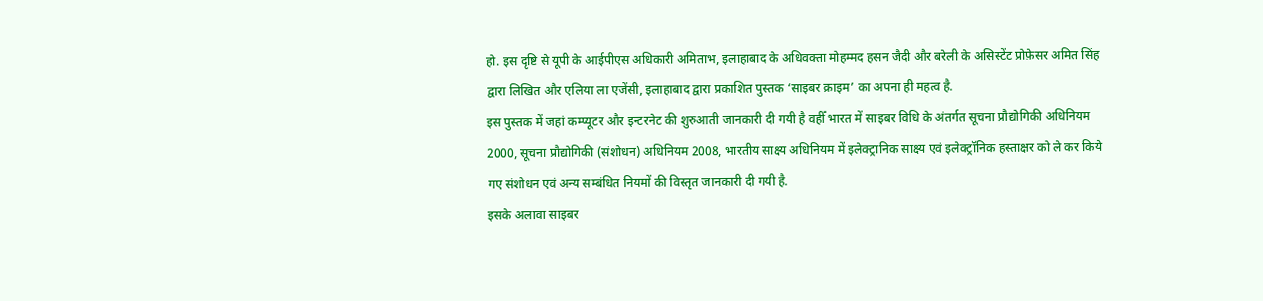हो. इस दृष्टि से यूपी के आईपीएस अधिकारी अमिताभ, इलाहाबाद के अधिवक्ता मोहम्मद हसन जैदी और बरेली के असिस्टेंट प्रोफ़ेसर अमित सिंह द्वारा लिखित और एलिया ला एजेंसी, इलाहाबाद द्वारा प्रकाशित पुस्तक ‘साइबर क्राइम’ का अपना ही महत्व है.
इस पुस्तक में जहां कम्प्यूटर और इन्टरनेट की शुरुआती जानकारी दी गयी है वहीँ भारत में साइबर विधि के अंतर्गत सूचना प्रौद्योगिकी अधिनियम 2000, सूचना प्रौद्योगिकी (संशोधन) अधिनियम 2008, भारतीय साक्ष्य अधिनियम में इलेक्ट्रानिक साक्ष्य एवं इलेक्ट्रॉनिक हस्ताक्षर को ले कर किये गए संशोधन एवं अन्य सम्बंधित नियमों की विस्तृत जानकारी दी गयी है.
इसके अलावा साइबर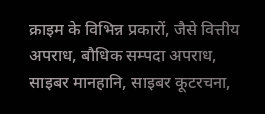क्राइम के विभिन्न प्रकारों, जैसे वित्तीय अपराध, बौधिक सम्पदा अपराध, साइबर मानहानि, साइबर कूटरचना,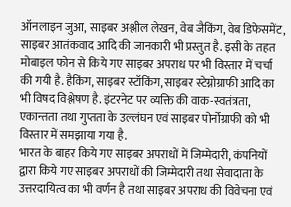ऑनलाइन जुआ, साइबर अश्लील लेखन, वेब जैकिंग, वेब डिफेसमेंट, साइबर आतंकवाद आदि की जानकारी भी प्रस्तुत है. इसी के तहत मोबाइल फोन से किये गए साइबर अपराध पर भी विस्तार में चर्चा की गयी है. हैकिंग, साइबर स्टॉकिंग, साइबर स्टेग्नोग्राफी आदि का भी विषद विश्लेषण है. इंटरनेट पर व्यक्ति की वाक-स्वतंत्रता, एकान्तता तथा गुप्तता के उल्लंघन एवं साइबर पोर्नोग्राफी को भी विस्तार में समझाया गया है.
भारत के बाहर किये गए साइबर अपराधों में जिम्मेदारी, कंपनियों द्वारा किये गए साइबर अपराधों की जिम्मेदारी तथा सेवादाता के उत्तरदायित्व का भी वर्णन है तथा साइबर अपराध की विवेचना एवं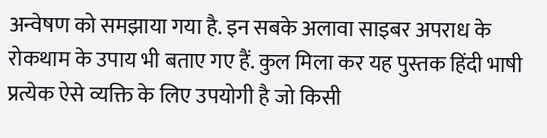अन्वेषण को समझाया गया है. इन सबके अलावा साइबर अपराध के रोकथाम के उपाय भी बताए गए हैं. कुल मिला कर यह पुस्तक हिंदी भाषी प्रत्येक ऐसे व्यक्ति के लिए उपयोगी है जो किसी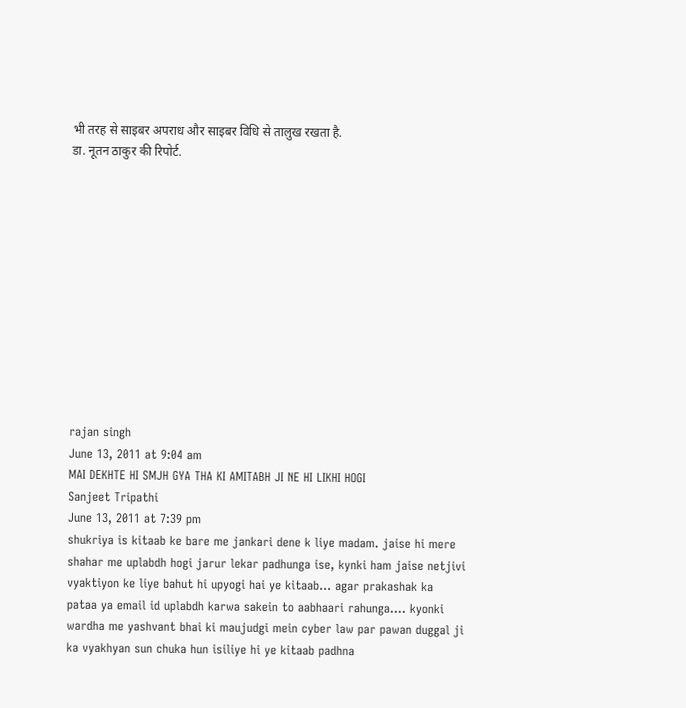भी तरह से साइबर अपराध और साइबर विधि से तालुख रखता है.
डा. नूतन ठाकुर की रिपोर्ट.












rajan singh
June 13, 2011 at 9:04 am
MAI DEKHTE HI SMJH GYA THA KI AMITABH JI NE HI LIKHI HOGI
Sanjeet Tripathi
June 13, 2011 at 7:39 pm
shukriya is kitaab ke bare me jankari dene k liye madam. jaise hi mere shahar me uplabdh hogi jarur lekar padhunga ise, kynki ham jaise netjivi vyaktiyon ke liye bahut hi upyogi hai ye kitaab… agar prakashak ka pataa ya email id uplabdh karwa sakein to aabhaari rahunga…. kyonki wardha me yashvant bhai ki maujudgi mein cyber law par pawan duggal ji ka vyakhyan sun chuka hun isiliye hi ye kitaab padhna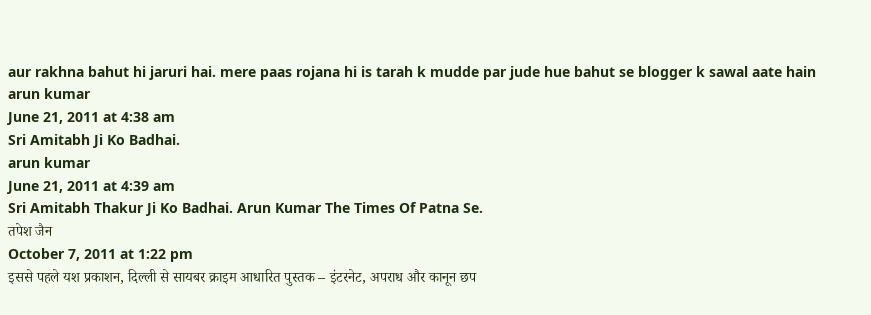aur rakhna bahut hi jaruri hai. mere paas rojana hi is tarah k mudde par jude hue bahut se blogger k sawal aate hain
arun kumar
June 21, 2011 at 4:38 am
Sri Amitabh Ji Ko Badhai.
arun kumar
June 21, 2011 at 4:39 am
Sri Amitabh Thakur Ji Ko Badhai. Arun Kumar The Times Of Patna Se.
तपेश जैन
October 7, 2011 at 1:22 pm
इससे पहले यश प्रकाशन, दिल्ली से सायबर क्राइम आधारित पुस्तक – इंटरनेट, अपराध और कानून छप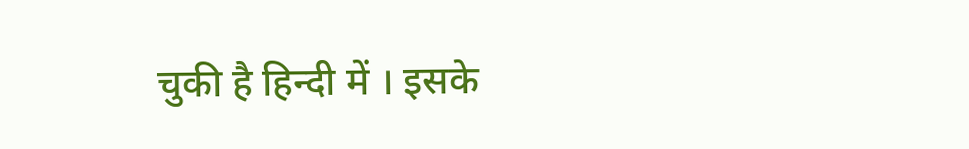चुकी है हिन्दी में । इसके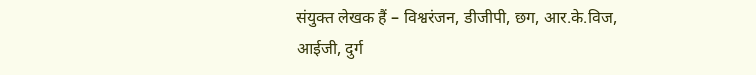संयुक्त लेखक हैं – विश्वरंजन, डीजीपी, छग, आर.के.विज, आईजी, दुर्ग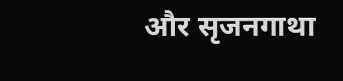और सृजनगाथा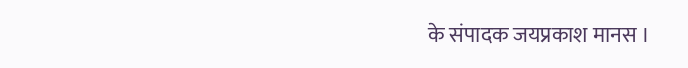के संपादक जयप्रकाश मानस ।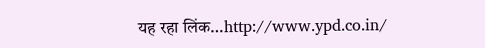यह रहा लिंक…http://www.ypd.co.in/